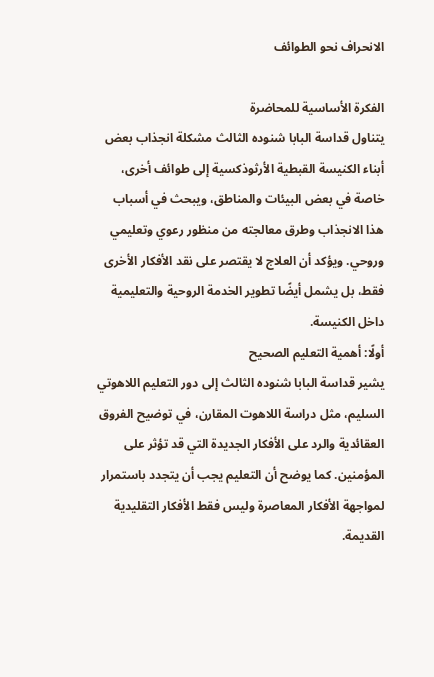الانحراف نحو الطوائف

الفكرة الأساسية للمحاضرة
يتناول قداسة البابا شنوده الثالث مشكلة انجذاب بعض أبناء الكنيسة القبطية الأرثوذكسية إلى طوائف أخرى، خاصة في بعض البيئات والمناطق، ويبحث في أسباب هذا الانجذاب وطرق معالجته من منظور رعوي وتعليمي وروحي. ويؤكد أن العلاج لا يقتصر على نقد الأفكار الأخرى فقط، بل يشمل أيضًا تطوير الخدمة الروحية والتعليمية داخل الكنيسة.
أولًا: أهمية التعليم الصحيح
يشير قداسة البابا شنوده الثالث إلى دور التعليم اللاهوتي السليم، مثل دراسة اللاهوت المقارن، في توضيح الفروق العقائدية والرد على الأفكار الجديدة التي قد تؤثر على المؤمنين. كما يوضح أن التعليم يجب أن يتجدد باستمرار لمواجهة الأفكار المعاصرة وليس فقط الأفكار التقليدية القديمة.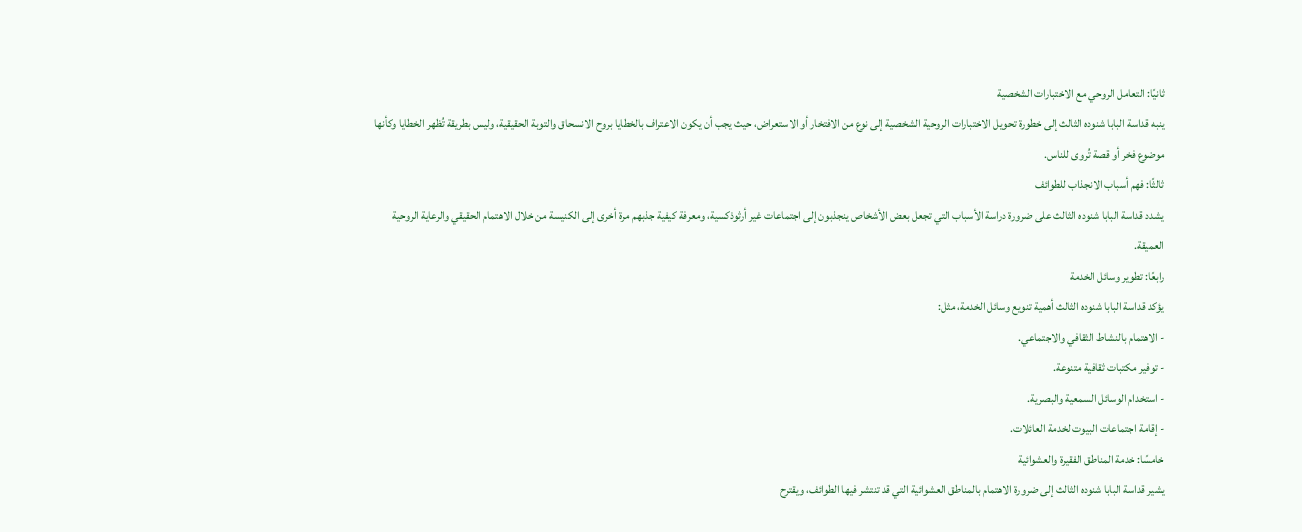ثانيًا: التعامل الروحي مع الاختبارات الشخصية
ينبه قداسة البابا شنوده الثالث إلى خطورة تحويل الاختبارات الروحية الشخصية إلى نوع من الافتخار أو الاستعراض، حيث يجب أن يكون الاعتراف بالخطايا بروح الانسحاق والتوبة الحقيقية، وليس بطريقة تُظهر الخطايا وكأنها موضوع فخر أو قصة تُروى للناس.
ثالثًا: فهم أسباب الانجذاب للطوائف
يشدد قداسة البابا شنوده الثالث على ضرورة دراسة الأسباب التي تجعل بعض الأشخاص ينجذبون إلى اجتماعات غير أرثوذكسية، ومعرفة كيفية جذبهم مرة أخرى إلى الكنيسة من خلال الاهتمام الحقيقي والرعاية الروحية العميقة.
رابعًا: تطوير وسائل الخدمة
يؤكد قداسة البابا شنوده الثالث أهمية تنويع وسائل الخدمة، مثل:
- الاهتمام بالنشاط الثقافي والاجتماعي.
- توفير مكتبات ثقافية متنوعة.
- استخدام الوسائل السمعية والبصرية.
- إقامة اجتماعات البيوت لخدمة العائلات.
خامسًا: خدمة المناطق الفقيرة والعشوائية
يشير قداسة البابا شنوده الثالث إلى ضرورة الاهتمام بالمناطق العشوائية التي قد تنتشر فيها الطوائف، ويقترح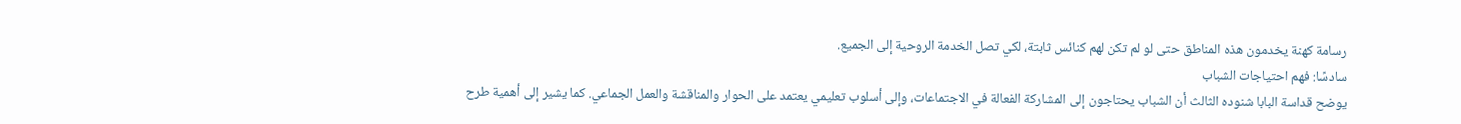رسامة كهنة يخدمون هذه المناطق حتى لو لم تكن لهم كنائس ثابتة، لكي تصل الخدمة الروحية إلى الجميع.
سادسًا: فهم احتياجات الشباب
يوضح قداسة البابا شنوده الثالث أن الشباب يحتاجون إلى المشاركة الفعالة في الاجتماعات، وإلى أسلوب تعليمي يعتمد على الحوار والمناقشة والعمل الجماعي. كما يشير إلى أهمية طرح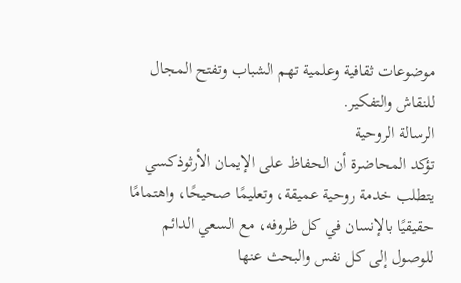موضوعات ثقافية وعلمية تهم الشباب وتفتح المجال للنقاش والتفكير.
الرسالة الروحية
تؤكد المحاضرة أن الحفاظ على الإيمان الأرثوذكسي يتطلب خدمة روحية عميقة، وتعليمًا صحيحًا، واهتمامًا حقيقيًا بالإنسان في كل ظروفه، مع السعي الدائم للوصول إلى كل نفس والبحث عنها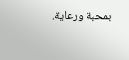بمحبة ورعاية.